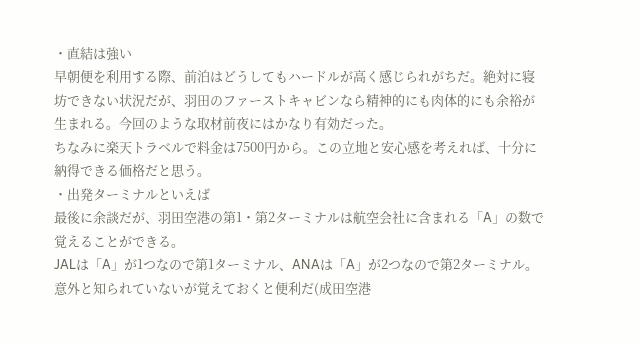・直結は強い
早朝便を利用する際、前泊はどうしてもハードルが高く感じられがちだ。絶対に寝坊できない状況だが、羽田のファーストキャビンなら精神的にも肉体的にも余裕が生まれる。今回のような取材前夜にはかなり有効だった。
ちなみに楽天トラベルで料金は7500円から。この立地と安心感を考えれば、十分に納得できる価格だと思う。
・出発ターミナルといえば
最後に余談だが、羽田空港の第1・第2ターミナルは航空会社に含まれる「A」の数で覚えることができる。
JALは「A」が1つなので第1ターミナル、ANAは「A」が2つなので第2ターミナル。意外と知られていないが覚えておくと便利だ(成田空港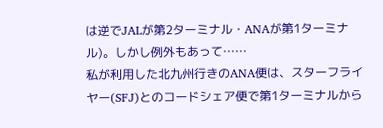は逆でJALが第2ターミナル・ANAが第1ターミナル)。しかし例外もあって……
私が利用した北九州行きのANA便は、スターフライヤー(SFJ)とのコードシェア便で第1ターミナルから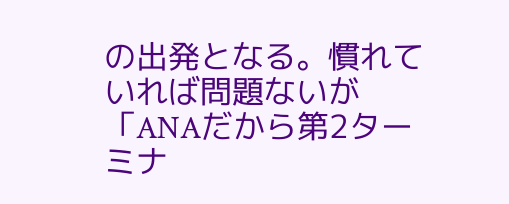の出発となる。慣れていれば問題ないが「ANAだから第2ターミナ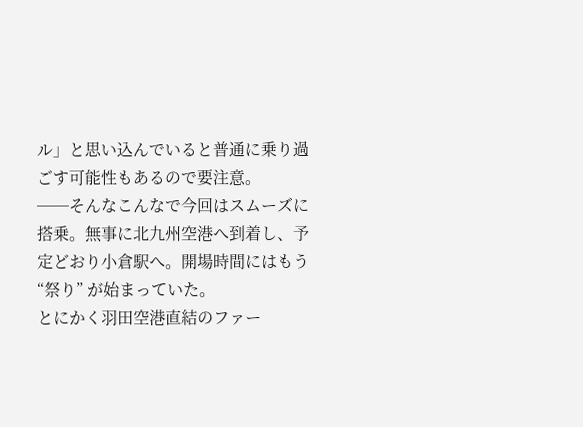ル」と思い込んでいると普通に乗り過ごす可能性もあるので要注意。
──そんなこんなで今回はスムーズに搭乗。無事に北九州空港へ到着し、予定どおり小倉駅へ。開場時間にはもう “祭り” が始まっていた。
とにかく羽田空港直結のファー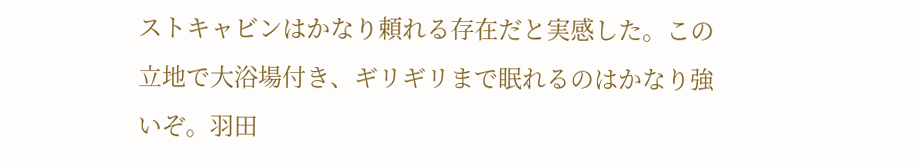ストキャビンはかなり頼れる存在だと実感した。この立地で大浴場付き、ギリギリまで眠れるのはかなり強いぞ。羽田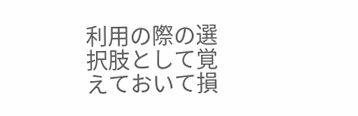利用の際の選択肢として覚えておいて損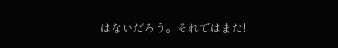はないだろう。それではまた!